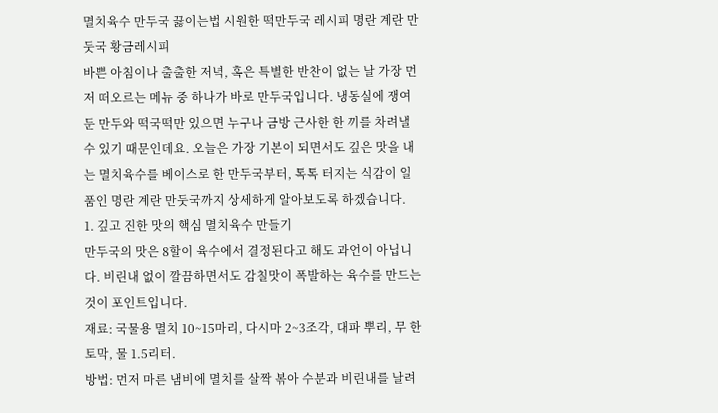멸치육수 만두국 끓이는법 시원한 떡만두국 레시피 명란 계란 만둣국 황금레시피
바쁜 아침이나 출출한 저녁, 혹은 특별한 반찬이 없는 날 가장 먼저 떠오르는 메뉴 중 하나가 바로 만두국입니다. 냉동실에 쟁여둔 만두와 떡국떡만 있으면 누구나 금방 근사한 한 끼를 차려낼 수 있기 때문인데요. 오늘은 가장 기본이 되면서도 깊은 맛을 내는 멸치육수를 베이스로 한 만두국부터, 톡톡 터지는 식감이 일품인 명란 계란 만둣국까지 상세하게 알아보도록 하겠습니다.
1. 깊고 진한 맛의 핵심 멸치육수 만들기
만두국의 맛은 8할이 육수에서 결정된다고 해도 과언이 아닙니다. 비린내 없이 깔끔하면서도 감칠맛이 폭발하는 육수를 만드는 것이 포인트입니다.
재료: 국물용 멸치 10~15마리, 다시마 2~3조각, 대파 뿌리, 무 한 토막, 물 1.5리터.
방법: 먼저 마른 냄비에 멸치를 살짝 볶아 수분과 비린내를 날려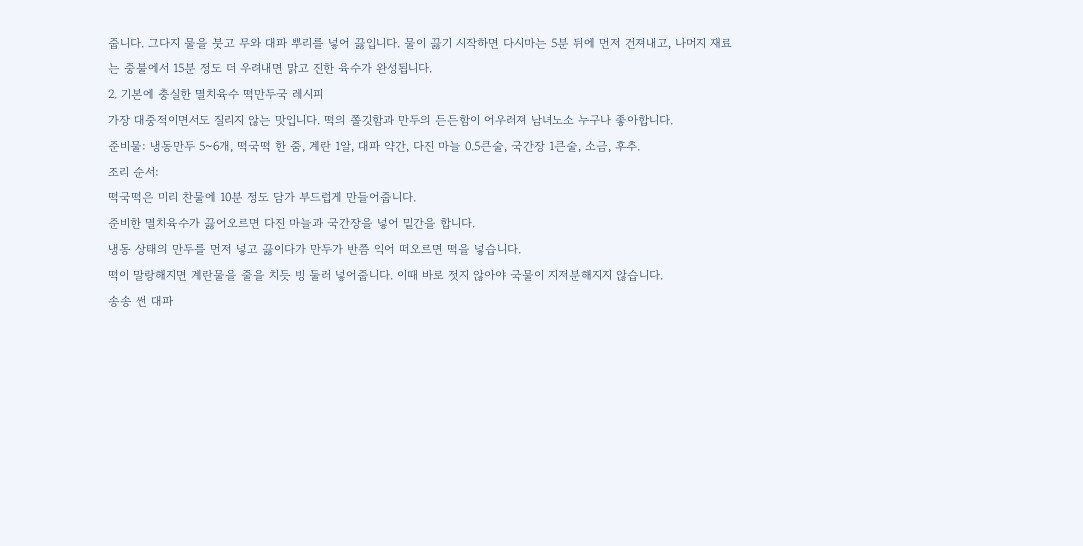줍니다. 그다지 물을 붓고 무와 대파 뿌리를 넣어 끓입니다. 물이 끓기 시작하면 다시마는 5분 뒤에 먼저 건져내고, 나머지 재료는 중불에서 15분 정도 더 우려내면 맑고 진한 육수가 완성됩니다.
2. 기본에 충실한 멸치육수 떡만두국 레시피
가장 대중적이면서도 질리지 않는 맛입니다. 떡의 쫄깃함과 만두의 든든함이 어우러져 남녀노소 누구나 좋아합니다.
준비물: 냉동만두 5~6개, 떡국떡 한 줌, 계란 1알, 대파 약간, 다진 마늘 0.5큰술, 국간장 1큰술, 소금, 후추.
조리 순서:
떡국떡은 미리 찬물에 10분 정도 담가 부드럽게 만들어줍니다.
준비한 멸치육수가 끓어오르면 다진 마늘과 국간장을 넣어 밑간을 합니다.
냉동 상태의 만두를 먼저 넣고 끓이다가 만두가 반쯤 익어 떠오르면 떡을 넣습니다.
떡이 말랑해지면 계란물을 줄을 치듯 빙 둘러 넣어줍니다. 이때 바로 젓지 않아야 국물이 지저분해지지 않습니다.
송송 썬 대파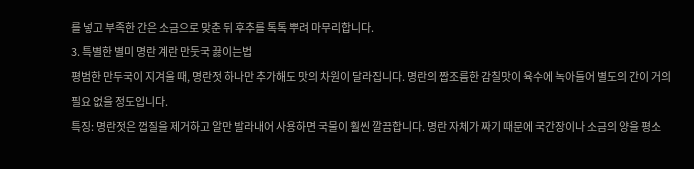를 넣고 부족한 간은 소금으로 맞춘 뒤 후추를 톡톡 뿌려 마무리합니다.
3. 특별한 별미 명란 계란 만둣국 끓이는법
평범한 만두국이 지겨울 때, 명란젓 하나만 추가해도 맛의 차원이 달라집니다. 명란의 짭조름한 감칠맛이 육수에 녹아들어 별도의 간이 거의 필요 없을 정도입니다.
특징: 명란젓은 껍질을 제거하고 알만 발라내어 사용하면 국물이 훨씬 깔끔합니다. 명란 자체가 짜기 때문에 국간장이나 소금의 양을 평소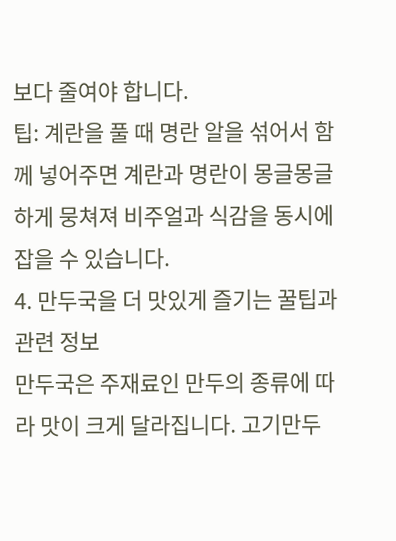보다 줄여야 합니다.
팁: 계란을 풀 때 명란 알을 섞어서 함께 넣어주면 계란과 명란이 몽글몽글하게 뭉쳐져 비주얼과 식감을 동시에 잡을 수 있습니다.
4. 만두국을 더 맛있게 즐기는 꿀팁과 관련 정보
만두국은 주재료인 만두의 종류에 따라 맛이 크게 달라집니다. 고기만두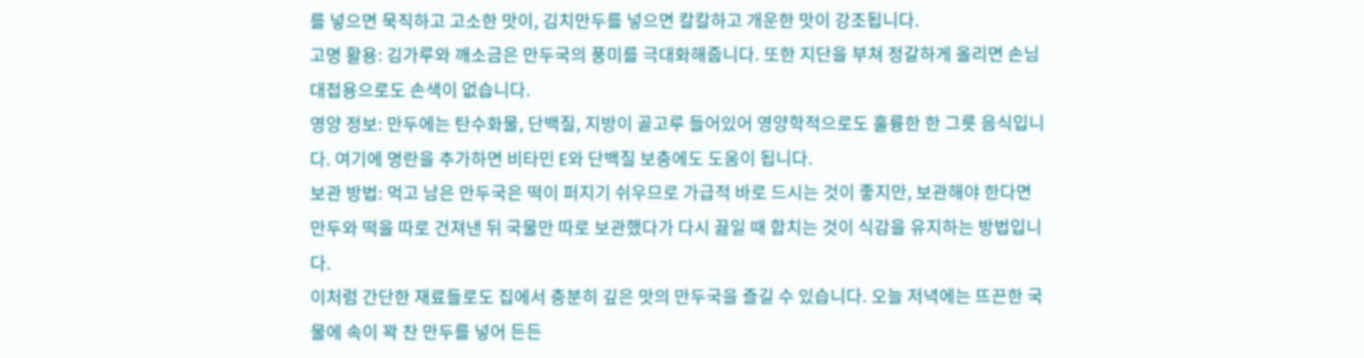를 넣으면 묵직하고 고소한 맛이, 김치만두를 넣으면 칼칼하고 개운한 맛이 강조됩니다.
고명 활용: 김가루와 깨소금은 만두국의 풍미를 극대화해줍니다. 또한 지단을 부쳐 정갈하게 올리면 손님 대접용으로도 손색이 없습니다.
영양 정보: 만두에는 탄수화물, 단백질, 지방이 골고루 들어있어 영양학적으로도 훌륭한 한 그릇 음식입니다. 여기에 명란을 추가하면 비타민 E와 단백질 보충에도 도움이 됩니다.
보관 방법: 먹고 남은 만두국은 떡이 퍼지기 쉬우므로 가급적 바로 드시는 것이 좋지만, 보관해야 한다면 만두와 떡을 따로 건져낸 뒤 국물만 따로 보관했다가 다시 끓일 때 합치는 것이 식감을 유지하는 방법입니다.
이처럼 간단한 재료들로도 집에서 충분히 깊은 맛의 만두국을 즐길 수 있습니다. 오늘 저녁에는 뜨끈한 국물에 속이 꽉 찬 만두를 넣어 든든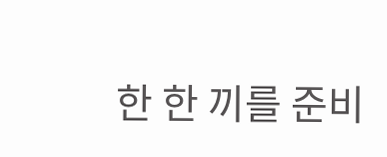한 한 끼를 준비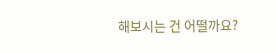해보시는 건 어떨까요?